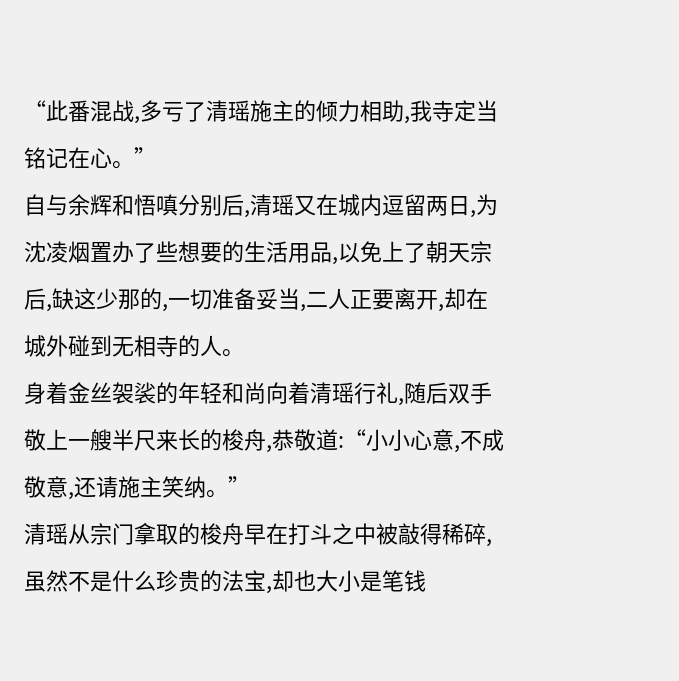“此番混战,多亏了清瑶施主的倾力相助,我寺定当铭记在心。”
自与余辉和悟嗔分别后,清瑶又在城内逗留两日,为沈凌烟置办了些想要的生活用品,以免上了朝天宗后,缺这少那的,一切准备妥当,二人正要离开,却在城外碰到无相寺的人。
身着金丝袈裟的年轻和尚向着清瑶行礼,随后双手敬上一艘半尺来长的梭舟,恭敬道:“小小心意,不成敬意,还请施主笑纳。”
清瑶从宗门拿取的梭舟早在打斗之中被敲得稀碎,虽然不是什么珍贵的法宝,却也大小是笔钱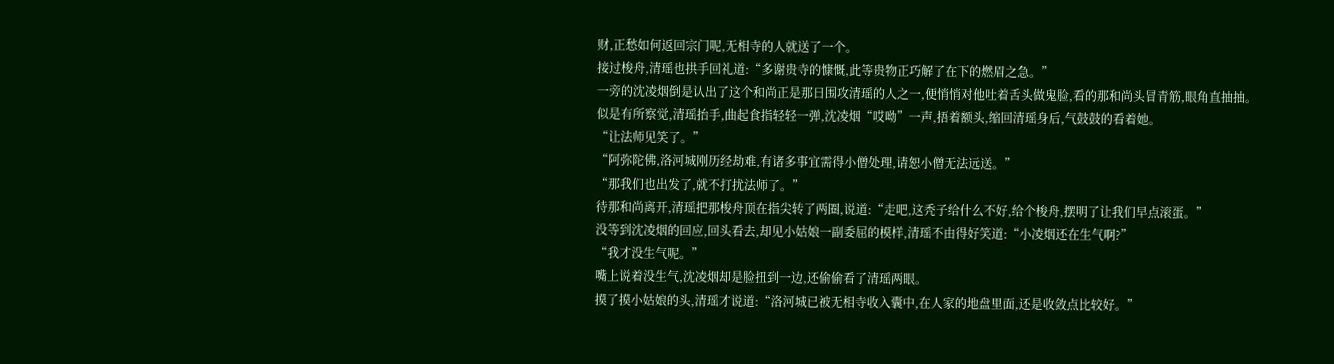财,正愁如何返回宗门呢,无相寺的人就送了一个。
接过梭舟,清瑶也拱手回礼道:“多谢贵寺的慷慨,此等贵物正巧解了在下的燃眉之急。”
一旁的沈凌烟倒是认出了这个和尚正是那日围攻清瑶的人之一,便悄悄对他吐着舌头做鬼脸,看的那和尚头冒青筋,眼角直抽抽。
似是有所察觉,清瑶抬手,曲起食指轻轻一弹,沈凌烟“哎呦”一声,捂着额头,缩回清瑶身后,气鼓鼓的看着她。
“让法师见笑了。”
“阿弥陀佛,洛河城刚历经劫难,有诸多事宜需得小僧处理,请恕小僧无法远送。”
“那我们也出发了,就不打扰法师了。”
待那和尚离开,清瑶把那梭舟顶在指尖转了两圈,说道:“走吧,这秃子给什么不好,给个梭舟,摆明了让我们早点滚蛋。”
没等到沈凌烟的回应,回头看去,却见小姑娘一副委屈的模样,清瑶不由得好笑道:“小凌烟还在生气啊?”
“我才没生气呢。”
嘴上说着没生气,沈凌烟却是脸扭到一边,还偷偷看了清瑶两眼。
摸了摸小姑娘的头,清瑶才说道:“洛河城已被无相寺收入囊中,在人家的地盘里面,还是收敛点比较好。”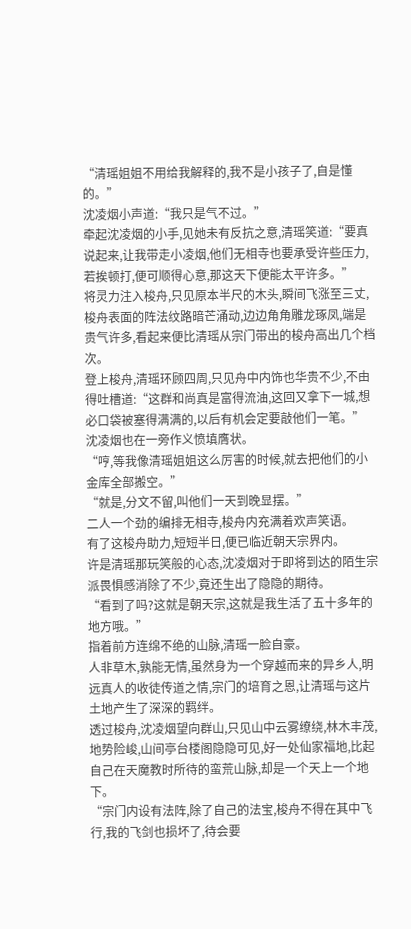“清瑶姐姐不用给我解释的,我不是小孩子了,自是懂的。”
沈凌烟小声道:“我只是气不过。”
牵起沈凌烟的小手,见她未有反抗之意,清瑶笑道:“要真说起来,让我带走小凌烟,他们无相寺也要承受许些压力,若挨顿打,便可顺得心意,那这天下便能太平许多。”
将灵力注入梭舟,只见原本半尺的木头,瞬间飞涨至三丈,梭舟表面的阵法纹路暗芒涌动,边边角角雕龙琢凤,端是贵气许多,看起来便比清瑶从宗门带出的梭舟高出几个档次。
登上梭舟,清瑶环顾四周,只见舟中内饰也华贵不少,不由得吐槽道:“这群和尚真是富得流油,这回又拿下一城,想必口袋被塞得满满的,以后有机会定要敲他们一笔。”
沈凌烟也在一旁作义愤填膺状。
“哼,等我像清瑶姐姐这么厉害的时候,就去把他们的小金库全部搬空。”
“就是,分文不留,叫他们一天到晚显摆。”
二人一个劲的编排无相寺,梭舟内充满着欢声笑语。
有了这梭舟助力,短短半日,便已临近朝天宗界内。
许是清瑶那玩笑般的心态,沈凌烟对于即将到达的陌生宗派畏惧感消除了不少,竟还生出了隐隐的期待。
“看到了吗?这就是朝天宗,这就是我生活了五十多年的地方哦。”
指着前方连绵不绝的山脉,清瑶一脸自豪。
人非草木,孰能无情,虽然身为一个穿越而来的异乡人,明远真人的收徒传道之情,宗门的培育之恩,让清瑶与这片土地产生了深深的羁绊。
透过梭舟,沈凌烟望向群山,只见山中云雾缭绕,林木丰茂,地势险峻,山间亭台楼阁隐隐可见,好一处仙家福地,比起自己在天魔教时所待的蛮荒山脉,却是一个天上一个地下。
“宗门内设有法阵,除了自己的法宝,梭舟不得在其中飞行,我的飞剑也损坏了,待会要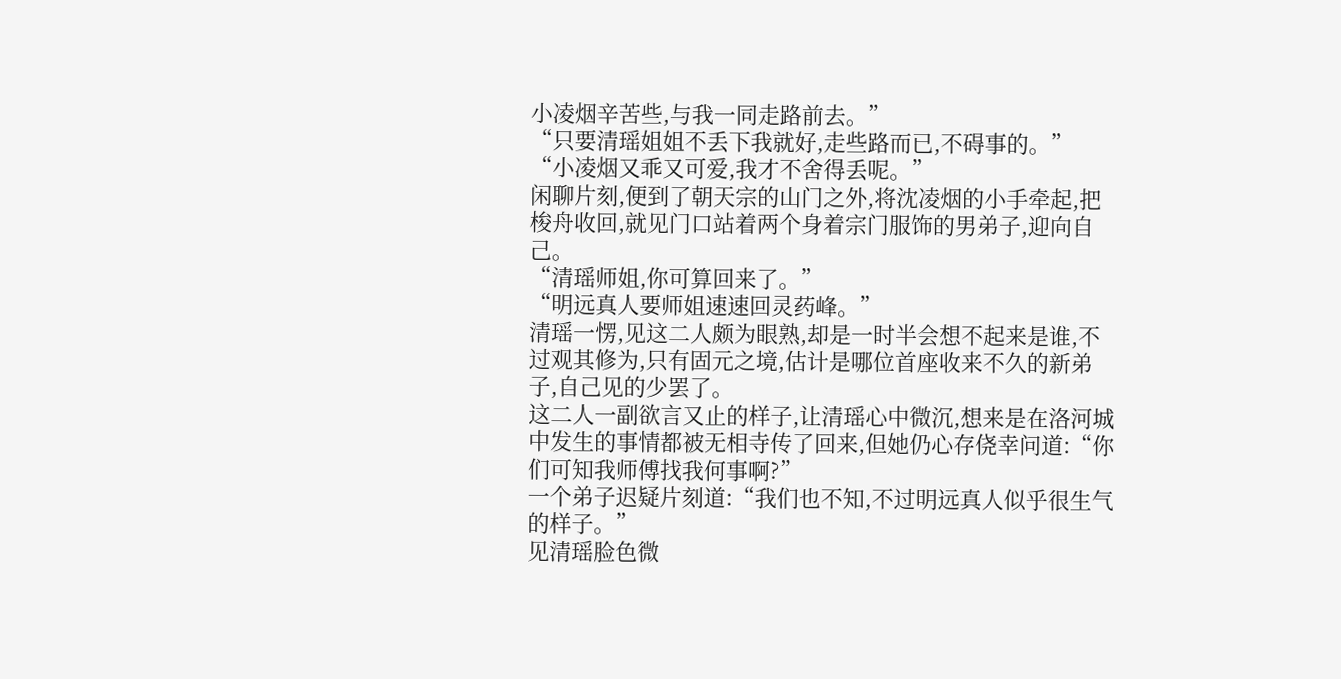小凌烟辛苦些,与我一同走路前去。”
“只要清瑶姐姐不丢下我就好,走些路而已,不碍事的。”
“小凌烟又乖又可爱,我才不舍得丢呢。”
闲聊片刻,便到了朝天宗的山门之外,将沈凌烟的小手牵起,把梭舟收回,就见门口站着两个身着宗门服饰的男弟子,迎向自己。
“清瑶师姐,你可算回来了。”
“明远真人要师姐速速回灵药峰。”
清瑶一愣,见这二人颇为眼熟,却是一时半会想不起来是谁,不过观其修为,只有固元之境,估计是哪位首座收来不久的新弟子,自己见的少罢了。
这二人一副欲言又止的样子,让清瑶心中微沉,想来是在洛河城中发生的事情都被无相寺传了回来,但她仍心存侥幸问道:“你们可知我师傅找我何事啊?”
一个弟子迟疑片刻道:“我们也不知,不过明远真人似乎很生气的样子。”
见清瑶脸色微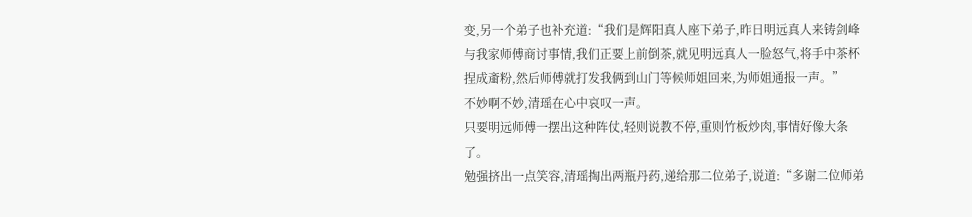变,另一个弟子也补充道:“我们是辉阳真人座下弟子,昨日明远真人来铸剑峰与我家师傅商讨事情,我们正要上前倒茶,就见明远真人一脸怒气,将手中茶杯捏成齑粉,然后师傅就打发我俩到山门等候师姐回来,为师姐通报一声。”
不妙啊不妙,清瑶在心中哀叹一声。
只要明远师傅一摆出这种阵仗,轻则说教不停,重则竹板炒肉,事情好像大条了。
勉强挤出一点笑容,清瑶掏出两瓶丹药,递给那二位弟子,说道:“多谢二位师弟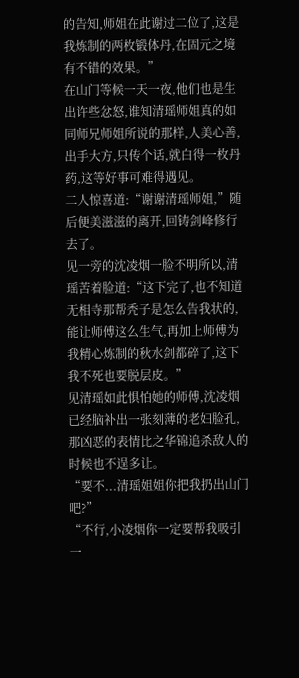的告知,师姐在此谢过二位了,这是我炼制的两枚锻体丹,在固元之境有不错的效果。”
在山门等候一天一夜,他们也是生出许些忿怒,谁知清瑶师姐真的如同师兄师姐所说的那样,人美心善,出手大方,只传个话,就白得一枚丹药,这等好事可难得遇见。
二人惊喜道:“谢谢清瑶师姐,”随后便美滋滋的离开,回铸剑峰修行去了。
见一旁的沈凌烟一脸不明所以,清瑶苦着脸道:“这下完了,也不知道无相寺那帮秃子是怎么告我状的,能让师傅这么生气,再加上师傅为我精心炼制的秋水剑都碎了,这下我不死也要脱层皮。”
见清瑶如此惧怕她的师傅,沈凌烟已经脑补出一张刻薄的老妇脸孔,那凶恶的表情比之华锦追杀敌人的时候也不逞多让。
“要不...清瑶姐姐你把我扔出山门吧?”
“不行,小凌烟你一定要帮我吸引一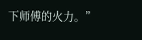下师傅的火力。”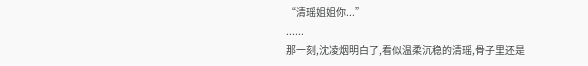“清瑶姐姐你...”
......
那一刻,沈凌烟明白了,看似温柔沉稳的清瑶,骨子里还是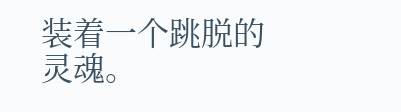装着一个跳脱的灵魂。